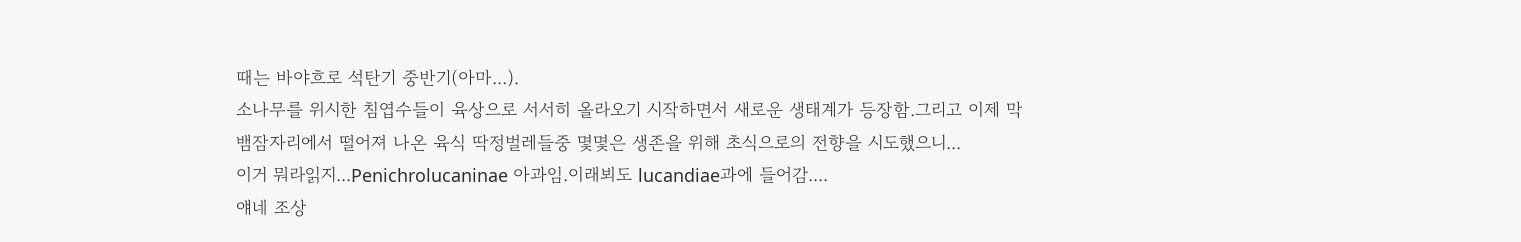때는 바야흐로 석탄기 중반기(아마...).
소나무를 위시한 침엽수들이 육상으로 서서히 올라오기 시작하면서 새로운 생태계가 등장함.그리고 이제 막 뱀잠자리에서 떨어져 나온 육식 딱정벌레들중 몇몇은 생존을 위해 초식으로의 전향을 시도했으니...
이거 뭐라읽지...Penichrolucaninae 아과임.이래뵈도 lucandiae과에 들어감....
얘네 조상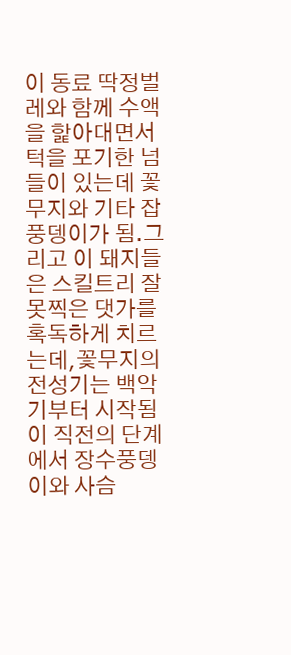이 동료 딱정벌레와 함께 수액을 핥아대면서 턱을 포기한 넘들이 있는데 꽃무지와 기타 잡풍뎅이가 됨.그리고 이 돼지들은 스킬트리 잘못찍은 댓가를 혹독하게 치르는데,꽃무지의 전성기는 백악기부터 시작됨
이 직전의 단계에서 장수풍뎅이와 사슴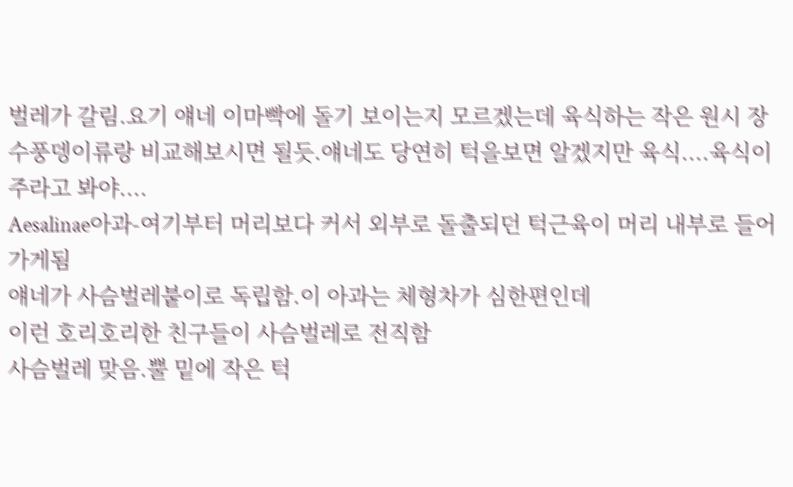벌레가 갈림.요기 얘네 이마빡에 돌기 보이는지 모르겠는데 육식하는 작은 원시 장수풍뎅이류랑 비교해보시면 될듯.얘네도 당연히 턱을보면 알겠지만 육식....육식이 주라고 봐야....
Aesalinae아과-여기부터 머리보다 커서 외부로 돌출되던 턱근육이 머리 내부로 들어가게됨
얘네가 사슴벌레붙이로 독립함.이 아과는 체형차가 심한편인데
이런 호리호리한 친구들이 사슴벌레로 전직함
사슴벌레 맞음.뿔 밑에 작은 턱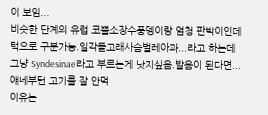이 보임...
비슷한 단계의 유럽 코뿔소장수풍뎅이랑 엄청 판박이인데 턱으로 구분가능.일각돌고래사슴벌레아과...라고 하는데 그냥 Syndesinae라고 부르는게 낫지싶음.발음이 된다면...얘네부턴 고기를 잘 안먹
이유는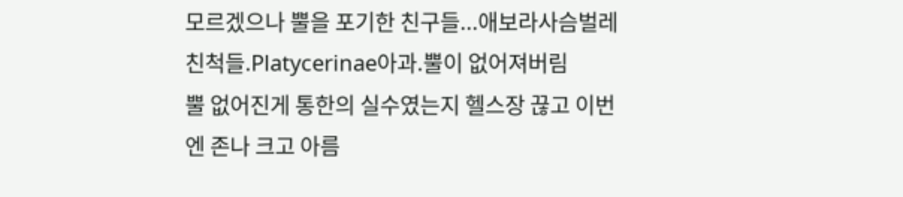모르겠으나 뿔을 포기한 친구들...애보라사슴벌레 친척들.Platycerinae아과.뿔이 없어져버림
뿔 없어진게 통한의 실수였는지 헬스장 끊고 이번엔 존나 크고 아름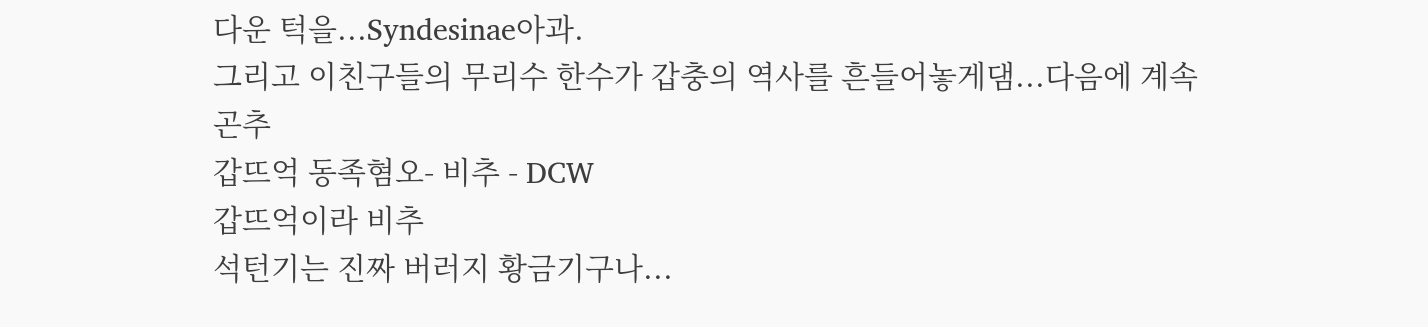다운 턱을...Syndesinae아과.
그리고 이친구들의 무리수 한수가 갑충의 역사를 흔들어놓게댐...다음에 계속
곤추
갑뜨억 동족혐오- 비추 - DCW
갑뜨억이라 비추
석턴기는 진짜 버러지 황금기구나...